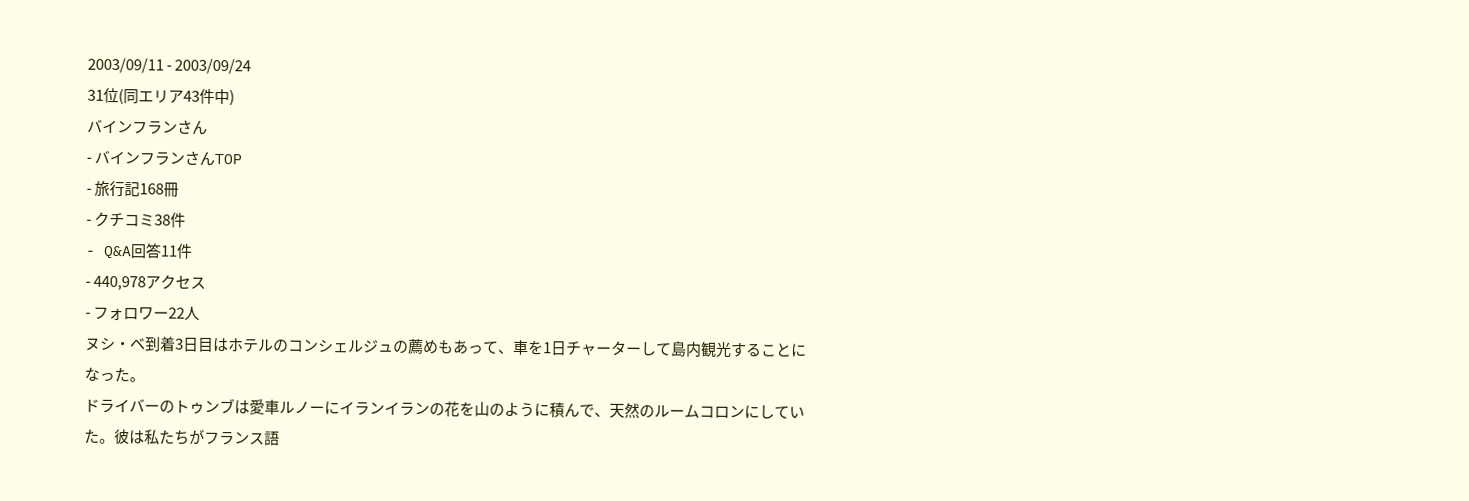2003/09/11 - 2003/09/24
31位(同エリア43件中)
バインフランさん
- バインフランさんTOP
- 旅行記168冊
- クチコミ38件
- Q&A回答11件
- 440,978アクセス
- フォロワー22人
ヌシ・ベ到着3日目はホテルのコンシェルジュの薦めもあって、車を1日チャーターして島内観光することになった。
ドライバーのトゥンブは愛車ルノーにイランイランの花を山のように積んで、天然のルームコロンにしていた。彼は私たちがフランス語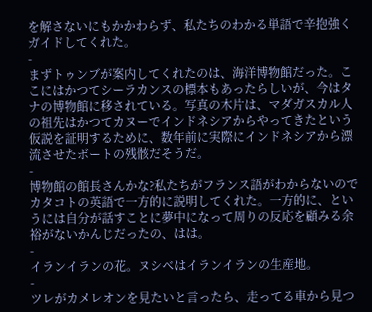を解さないにもかかわらず、私たちのわかる単語で辛抱強くガイドしてくれた。
-
まずトゥンブが案内してくれたのは、海洋博物館だった。ここにはかつてシーラカンスの標本もあったらしいが、今はタナの博物館に移されている。写真の木片は、マダガスカル人の祖先はかつてカヌーでインドネシアからやってきたという仮説を証明するために、数年前に実際にインドネシアから漂流させたボートの残骸だそうだ。
-
博物館の館長さんかな?私たちがフランス語がわからないのでカタコトの英語で一方的に説明してくれた。一方的に、というには自分が話すことに夢中になって周りの反応を顧みる余裕がないかんじだったの、はは。
-
イランイランの花。ヌシベはイランイランの生産地。
-
ツレがカメレオンを見たいと言ったら、走ってる車から見つ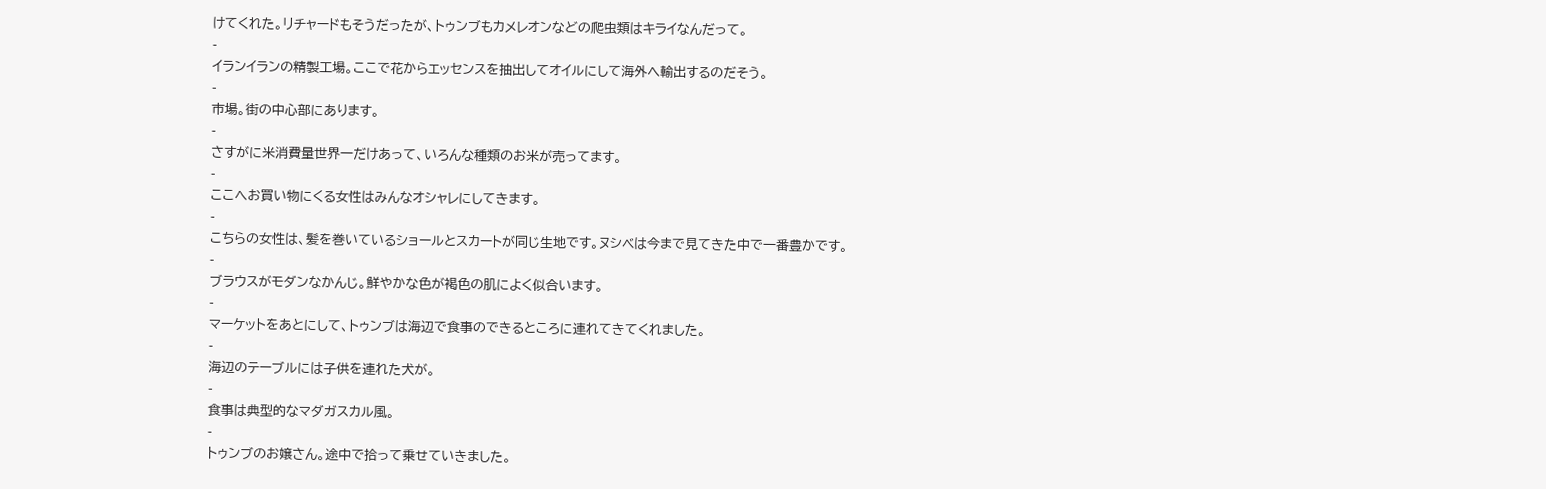けてくれた。リチャードもそうだったが、トゥンブもカメレオンなどの爬虫類はキライなんだって。
-
イランイランの精製工場。ここで花からエッセンスを抽出してオイルにして海外へ輸出するのだそう。
-
市場。街の中心部にあります。
-
さすがに米消費量世界一だけあって、いろんな種類のお米が売ってます。
-
ここへお買い物にくる女性はみんなオシャレにしてきます。
-
こちらの女性は、髪を巻いているショールとスカートが同じ生地です。ヌシベは今まで見てきた中で一番豊かです。
-
ブラウスがモダンなかんじ。鮮やかな色が褐色の肌によく似合います。
-
マーケットをあとにして、トゥンブは海辺で食事のできるところに連れてきてくれました。
-
海辺のテーブルには子供を連れた犬が。
-
食事は典型的なマダガスカル風。
-
トゥンブのお嬢さん。途中で拾って乗せていきました。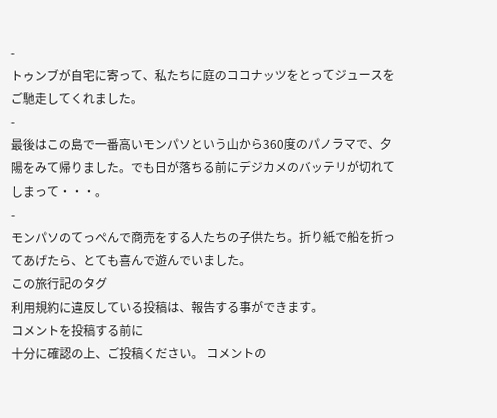-
トゥンブが自宅に寄って、私たちに庭のココナッツをとってジュースをご馳走してくれました。
-
最後はこの島で一番高いモンパソという山から360度のパノラマで、夕陽をみて帰りました。でも日が落ちる前にデジカメのバッテリが切れてしまって・・・。
-
モンパソのてっぺんで商売をする人たちの子供たち。折り紙で船を折ってあげたら、とても喜んで遊んでいました。
この旅行記のタグ
利用規約に違反している投稿は、報告する事ができます。
コメントを投稿する前に
十分に確認の上、ご投稿ください。 コメントの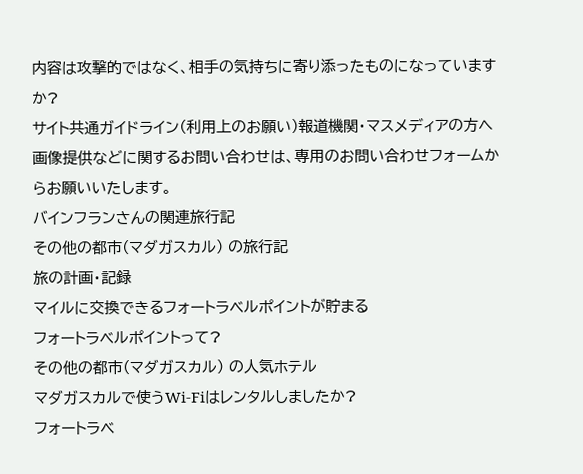内容は攻撃的ではなく、相手の気持ちに寄り添ったものになっていますか?
サイト共通ガイドライン(利用上のお願い)報道機関・マスメディアの方へ 画像提供などに関するお問い合わせは、専用のお問い合わせフォームからお願いいたします。
バインフランさんの関連旅行記
その他の都市(マダガスカル) の旅行記
旅の計画・記録
マイルに交換できるフォートラベルポイントが貯まる
フォートラベルポイントって?
その他の都市(マダガスカル) の人気ホテル
マダガスカルで使うWi-Fiはレンタルしましたか?
フォートラベ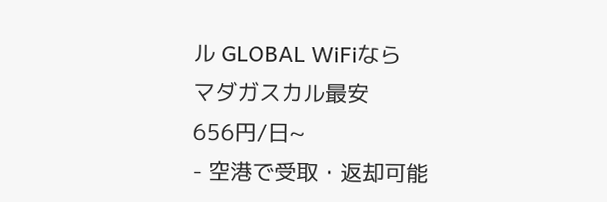ル GLOBAL WiFiなら
マダガスカル最安
656円/日~
- 空港で受取・返却可能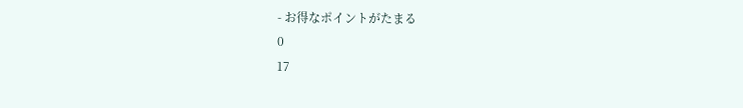- お得なポイントがたまる
0
17